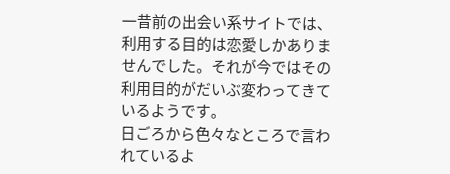一昔前の出会い系サイトでは、利用する目的は恋愛しかありませんでした。それが今ではその利用目的がだいぶ変わってきているようです。
日ごろから色々なところで言われているよ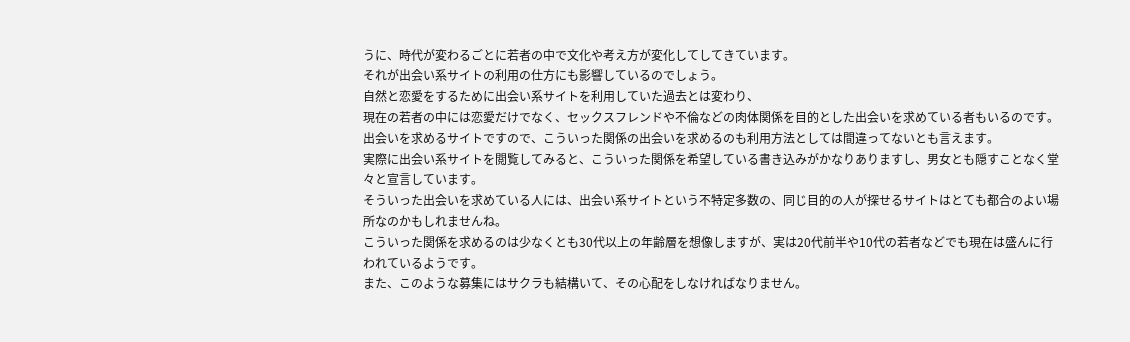うに、時代が変わるごとに若者の中で文化や考え方が変化してしてきています。
それが出会い系サイトの利用の仕方にも影響しているのでしょう。
自然と恋愛をするために出会い系サイトを利用していた過去とは変わり、
現在の若者の中には恋愛だけでなく、セックスフレンドや不倫などの肉体関係を目的とした出会いを求めている者もいるのです。
出会いを求めるサイトですので、こういった関係の出会いを求めるのも利用方法としては間違ってないとも言えます。
実際に出会い系サイトを閲覧してみると、こういった関係を希望している書き込みがかなりありますし、男女とも隠すことなく堂々と宣言しています。
そういった出会いを求めている人には、出会い系サイトという不特定多数の、同じ目的の人が探せるサイトはとても都合のよい場所なのかもしれませんね。
こういった関係を求めるのは少なくとも30代以上の年齢層を想像しますが、実は20代前半や10代の若者などでも現在は盛んに行われているようです。
また、このような募集にはサクラも結構いて、その心配をしなければなりません。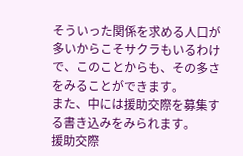そういった関係を求める人口が多いからこそサクラもいるわけで、このことからも、その多さをみることができます。
また、中には援助交際を募集する書き込みをみられます。
援助交際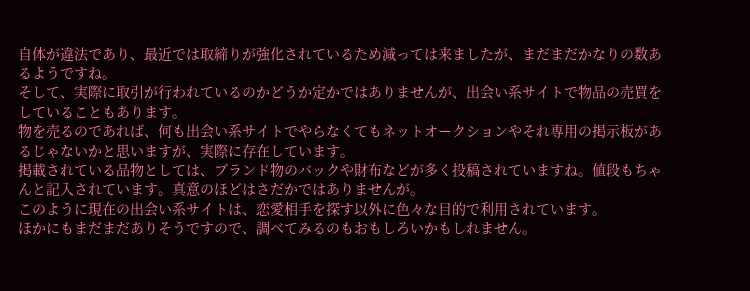自体が違法であり、最近では取締りが強化されているため減っては来ましたが、まだまだかなりの数あるようですね。
そして、実際に取引が行われているのかどうか定かではありませんが、出会い系サイトで物品の売買をしていることもあります。
物を売るのであれば、何も出会い系サイトでやらなくてもネットオークションやそれ専用の掲示板があるじゃないかと思いますが、実際に存在しています。
掲載されている品物としては、ブランド物のバックや財布などが多く投稿されていますね。値段もちゃんと記入されています。真意のほどはさだかではありませんが。
このように現在の出会い系サイトは、恋愛相手を探す以外に色々な目的で利用されています。
ほかにもまだまだありそうですので、調べてみるのもおもしろいかもしれません。